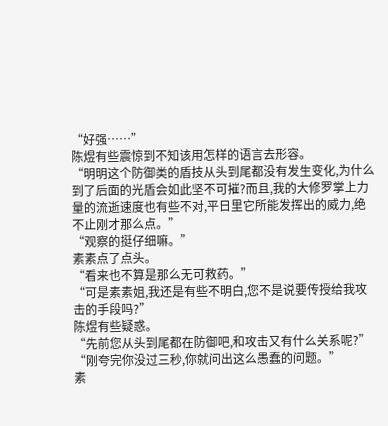“好强……”
陈煜有些震惊到不知该用怎样的语言去形容。
“明明这个防御类的盾技从头到尾都没有发生变化,为什么到了后面的光盾会如此坚不可摧?而且,我的大修罗掌上力量的流逝速度也有些不对,平日里它所能发挥出的威力,绝不止刚才那么点。”
“观察的挺仔细嘛。”
素素点了点头。
“看来也不算是那么无可救药。”
“可是素素姐,我还是有些不明白,您不是说要传授给我攻击的手段吗?”
陈煜有些疑惑。
“先前您从头到尾都在防御吧,和攻击又有什么关系呢?”
“刚夸完你没过三秒,你就问出这么愚蠢的问题。”
素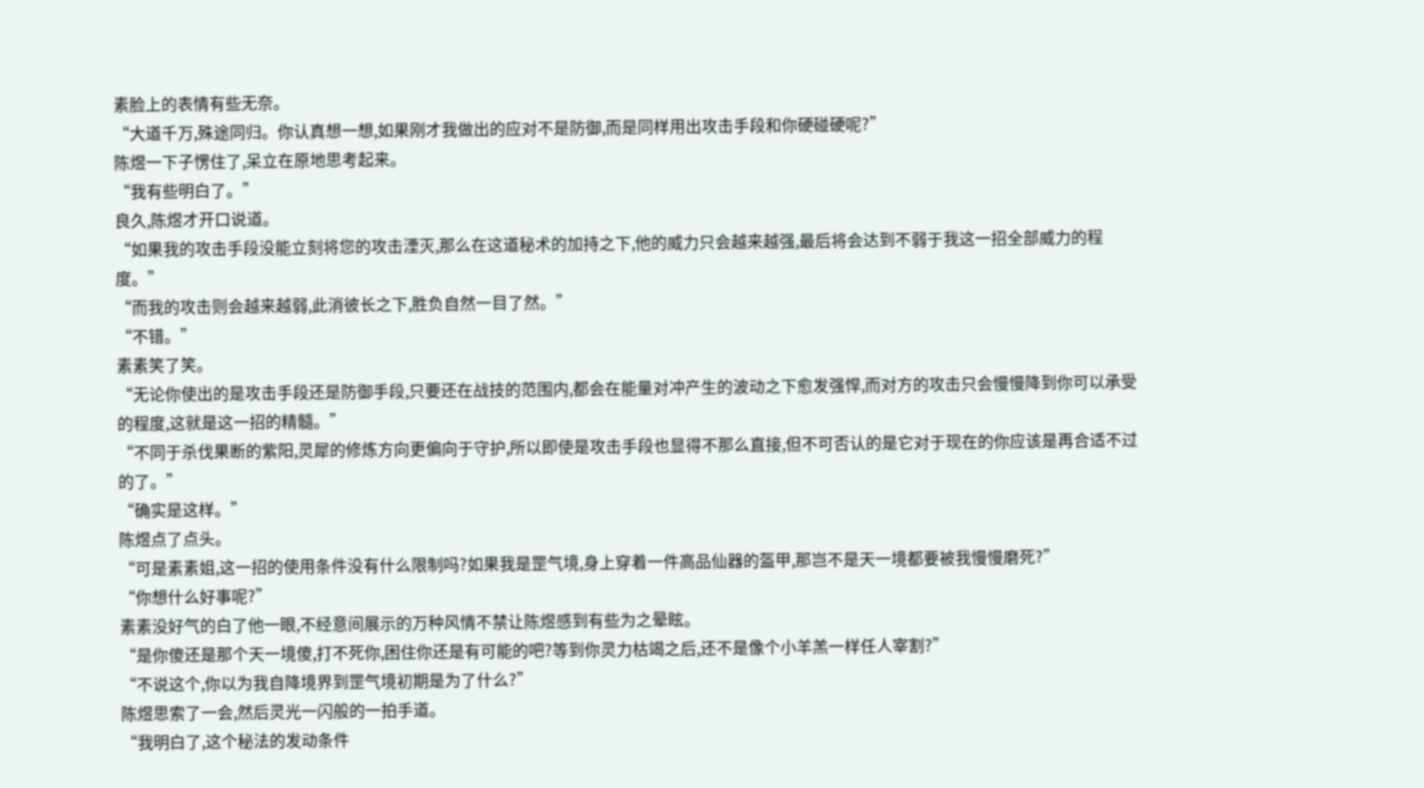素脸上的表情有些无奈。
“大道千万,殊途同归。你认真想一想,如果刚才我做出的应对不是防御,而是同样用出攻击手段和你硬碰硬呢?”
陈煜一下子愣住了,呆立在原地思考起来。
“我有些明白了。”
良久,陈煜才开口说道。
“如果我的攻击手段没能立刻将您的攻击湮灭,那么在这道秘术的加持之下,他的威力只会越来越强,最后将会达到不弱于我这一招全部威力的程度。”
“而我的攻击则会越来越弱,此消彼长之下,胜负自然一目了然。”
“不错。”
素素笑了笑。
“无论你使出的是攻击手段还是防御手段,只要还在战技的范围内,都会在能量对冲产生的波动之下愈发强悍,而对方的攻击只会慢慢降到你可以承受的程度,这就是这一招的精髓。”
“不同于杀伐果断的紫阳,灵犀的修炼方向更偏向于守护,所以即使是攻击手段也显得不那么直接,但不可否认的是它对于现在的你应该是再合适不过的了。”
“确实是这样。”
陈煜点了点头。
“可是素素姐,这一招的使用条件没有什么限制吗?如果我是罡气境,身上穿着一件高品仙器的盔甲,那岂不是天一境都要被我慢慢磨死?”
“你想什么好事呢?”
素素没好气的白了他一眼,不经意间展示的万种风情不禁让陈煜感到有些为之晕眩。
“是你傻还是那个天一境傻,打不死你,困住你还是有可能的吧?等到你灵力枯竭之后,还不是像个小羊羔一样任人宰割?”
“不说这个,你以为我自降境界到罡气境初期是为了什么?”
陈煜思索了一会,然后灵光一闪般的一拍手道。
“我明白了,这个秘法的发动条件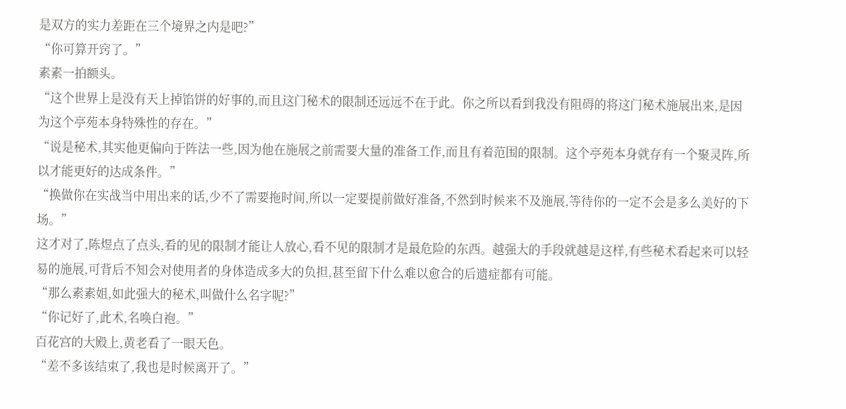是双方的实力差距在三个境界之内是吧?”
“你可算开窍了。”
素素一拍额头。
“这个世界上是没有天上掉馅饼的好事的,而且这门秘术的限制还远远不在于此。你之所以看到我没有阻碍的将这门秘术施展出来,是因为这个亭苑本身特殊性的存在。”
“说是秘术,其实他更偏向于阵法一些,因为他在施展之前需要大量的准备工作,而且有着范围的限制。这个亭苑本身就存有一个聚灵阵,所以才能更好的达成条件。”
“换做你在实战当中用出来的话,少不了需要拖时间,所以一定要提前做好准备,不然到时候来不及施展,等待你的一定不会是多么美好的下场。”
这才对了,陈煜点了点头,看的见的限制才能让人放心,看不见的限制才是最危险的东西。越强大的手段就越是这样,有些秘术看起来可以轻易的施展,可背后不知会对使用者的身体造成多大的负担,甚至留下什么难以愈合的后遗症都有可能。
“那么素素姐,如此强大的秘术,叫做什么名字呢?”
“你记好了,此术,名唤白袍。”
百花宫的大殿上,黄老看了一眼天色。
“差不多该结束了,我也是时候离开了。”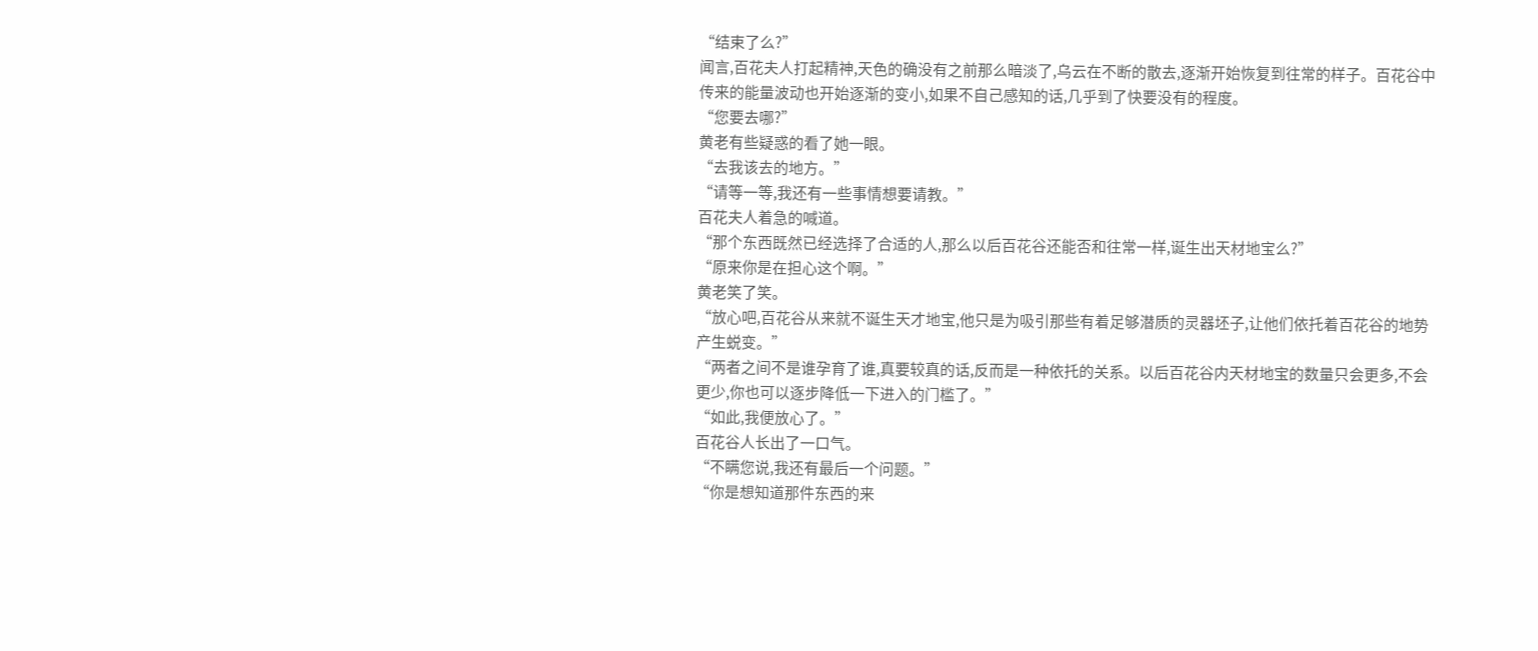“结束了么?”
闻言,百花夫人打起精神,天色的确没有之前那么暗淡了,乌云在不断的散去,逐渐开始恢复到往常的样子。百花谷中传来的能量波动也开始逐渐的变小,如果不自己感知的话,几乎到了快要没有的程度。
“您要去哪?”
黄老有些疑惑的看了她一眼。
“去我该去的地方。”
“请等一等,我还有一些事情想要请教。”
百花夫人着急的喊道。
“那个东西既然已经选择了合适的人,那么以后百花谷还能否和往常一样,诞生出天材地宝么?”
“原来你是在担心这个啊。”
黄老笑了笑。
“放心吧,百花谷从来就不诞生天才地宝,他只是为吸引那些有着足够潜质的灵器坯子,让他们依托着百花谷的地势产生蜕变。”
“两者之间不是谁孕育了谁,真要较真的话,反而是一种依托的关系。以后百花谷内天材地宝的数量只会更多,不会更少,你也可以逐步降低一下进入的门槛了。”
“如此,我便放心了。”
百花谷人长出了一口气。
“不瞒您说,我还有最后一个问题。”
“你是想知道那件东西的来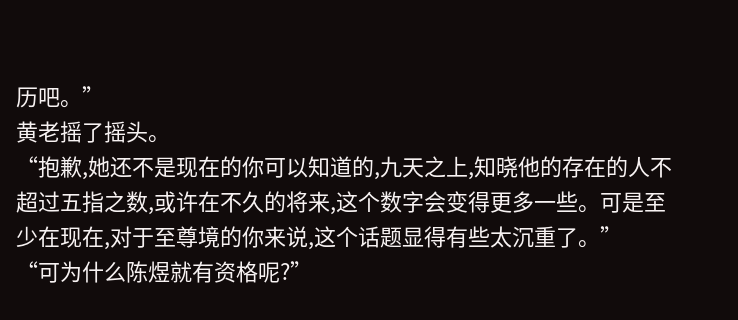历吧。”
黄老摇了摇头。
“抱歉,她还不是现在的你可以知道的,九天之上,知晓他的存在的人不超过五指之数,或许在不久的将来,这个数字会变得更多一些。可是至少在现在,对于至尊境的你来说,这个话题显得有些太沉重了。”
“可为什么陈煜就有资格呢?”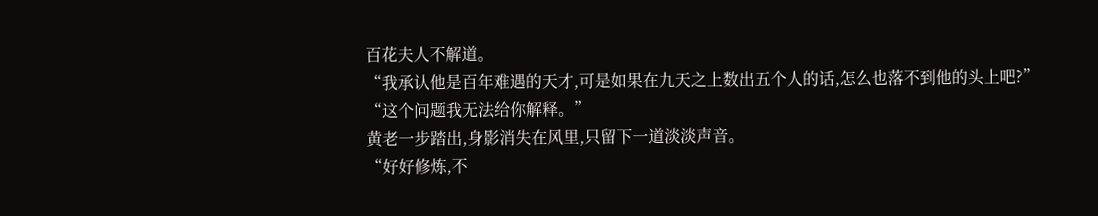百花夫人不解道。
“我承认他是百年难遇的天才,可是如果在九天之上数出五个人的话,怎么也落不到他的头上吧?”
“这个问题我无法给你解释。”
黄老一步踏出,身影消失在风里,只留下一道淡淡声音。
“好好修炼,不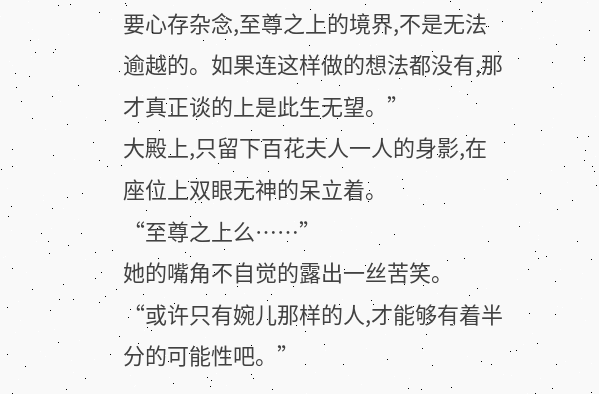要心存杂念,至尊之上的境界,不是无法逾越的。如果连这样做的想法都没有,那才真正谈的上是此生无望。”
大殿上,只留下百花夫人一人的身影,在座位上双眼无神的呆立着。
“至尊之上么……”
她的嘴角不自觉的露出一丝苦笑。
“或许只有婉儿那样的人,才能够有着半分的可能性吧。”